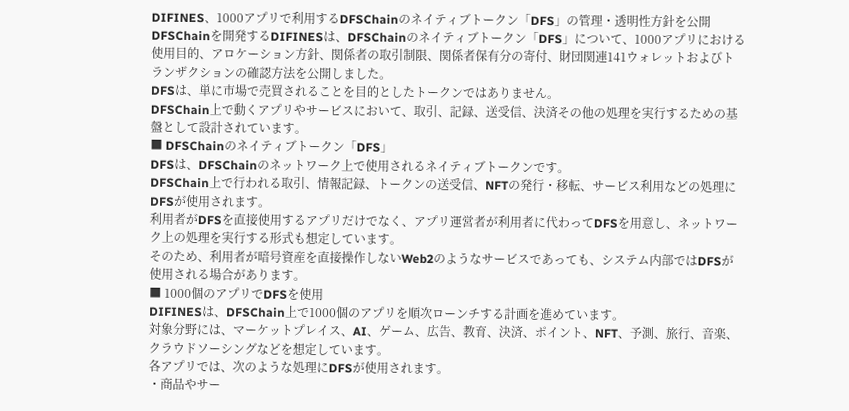DIFINES、1000アプリで利用するDFSChainのネイティブトークン「DFS」の管理・透明性方針を公開
DFSChainを開発するDIFINESは、DFSChainのネイティブトークン「DFS」について、1000アプリにおける使用目的、アロケーション方針、関係者の取引制限、関係者保有分の寄付、財団関連141ウォレットおよびトランザクションの確認方法を公開しました。
DFSは、単に市場で売買されることを目的としたトークンではありません。
DFSChain上で動くアプリやサービスにおいて、取引、記録、送受信、決済その他の処理を実行するための基盤として設計されています。
■ DFSChainのネイティブトークン「DFS」
DFSは、DFSChainのネットワーク上で使用されるネイティブトークンです。
DFSChain上で行われる取引、情報記録、トークンの送受信、NFTの発行・移転、サービス利用などの処理にDFSが使用されます。
利用者がDFSを直接使用するアプリだけでなく、アプリ運営者が利用者に代わってDFSを用意し、ネットワーク上の処理を実行する形式も想定しています。
そのため、利用者が暗号資産を直接操作しないWeb2のようなサービスであっても、システム内部ではDFSが使用される場合があります。
■ 1000個のアプリでDFSを使用
DIFINESは、DFSChain上で1000個のアプリを順次ローンチする計画を進めています。
対象分野には、マーケットプレイス、AI、ゲーム、広告、教育、決済、ポイント、NFT、予測、旅行、音楽、クラウドソーシングなどを想定しています。
各アプリでは、次のような処理にDFSが使用されます。
・商品やサー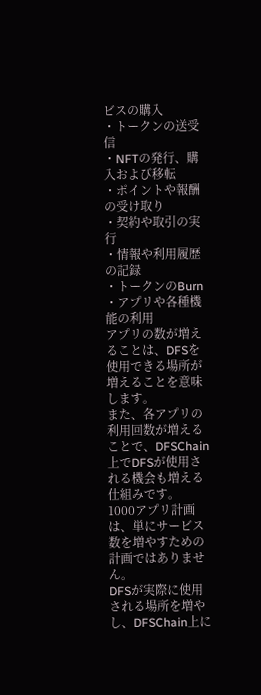ビスの購入
・トークンの送受信
・NFTの発行、購入および移転
・ポイントや報酬の受け取り
・契約や取引の実行
・情報や利用履歴の記録
・トークンのBurn
・アプリや各種機能の利用
アプリの数が増えることは、DFSを使用できる場所が増えることを意味します。
また、各アプリの利用回数が増えることで、DFSChain上でDFSが使用される機会も増える仕組みです。
1000アプリ計画は、単にサービス数を増やすための計画ではありません。
DFSが実際に使用される場所を増やし、DFSChain上に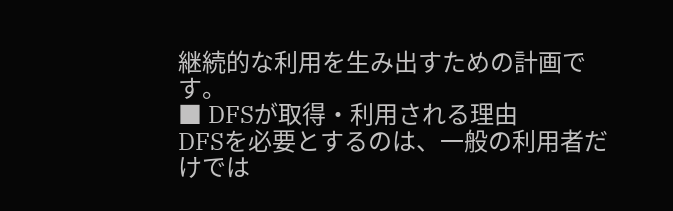継続的な利用を生み出すための計画です。
■ DFSが取得・利用される理由
DFSを必要とするのは、一般の利用者だけでは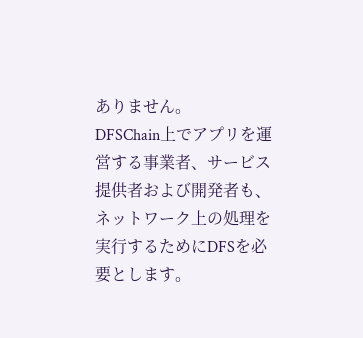ありません。
DFSChain上でアプリを運営する事業者、サービス提供者および開発者も、ネットワーク上の処理を実行するためにDFSを必要とします。